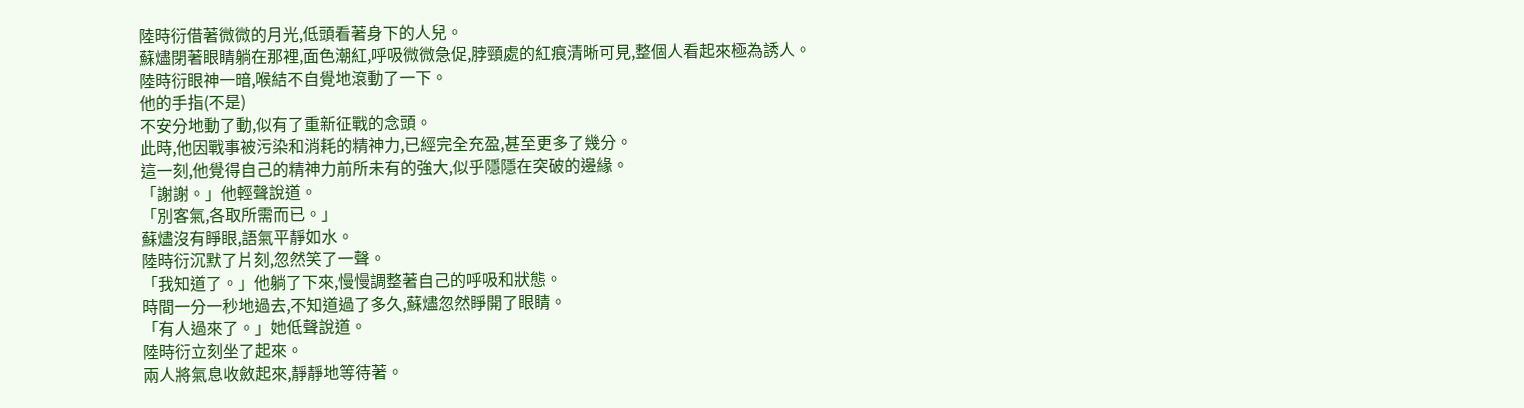陸時衍借著微微的月光,低頭看著身下的人兒。
蘇燼閉著眼睛躺在那裡,面色潮紅,呼吸微微急促,脖頸處的紅痕清晰可見,整個人看起來極為誘人。
陸時衍眼神一暗,喉結不自覺地滾動了一下。
他的手指(不是)
不安分地動了動,似有了重新征戰的念頭。
此時,他因戰事被污染和消耗的精神力,已經完全充盈,甚至更多了幾分。
這一刻,他覺得自己的精神力前所未有的強大,似乎隱隱在突破的邊緣。
「謝謝。」他輕聲說道。
「別客氣,各取所需而已。」
蘇燼沒有睜眼,語氣平靜如水。
陸時衍沉默了片刻,忽然笑了一聲。
「我知道了。」他躺了下來,慢慢調整著自己的呼吸和狀態。
時間一分一秒地過去,不知道過了多久,蘇燼忽然睜開了眼睛。
「有人過來了。」她低聲說道。
陸時衍立刻坐了起來。
兩人將氣息收斂起來,靜靜地等待著。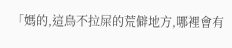「媽的,這鳥不拉屎的荒僻地方,哪裡會有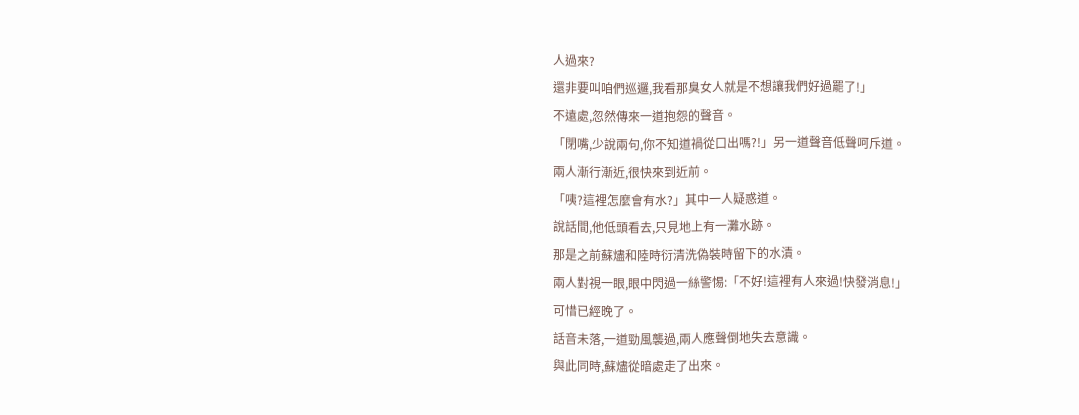人過來?
還非要叫咱們巡邏,我看那臭女人就是不想讓我們好過罷了!」
不遠處,忽然傳來一道抱怨的聲音。
「閉嘴,少說兩句,你不知道禍從口出嗎?!」另一道聲音低聲呵斥道。
兩人漸行漸近,很快來到近前。
「咦?這裡怎麼會有水?」其中一人疑惑道。
說話間,他低頭看去,只見地上有一灘水跡。
那是之前蘇燼和陸時衍清洗偽裝時留下的水漬。
兩人對視一眼,眼中閃過一絲警惕:「不好!這裡有人來過!快發消息!」
可惜已經晚了。
話音未落,一道勁風襲過,兩人應聲倒地失去意識。
與此同時,蘇燼從暗處走了出來。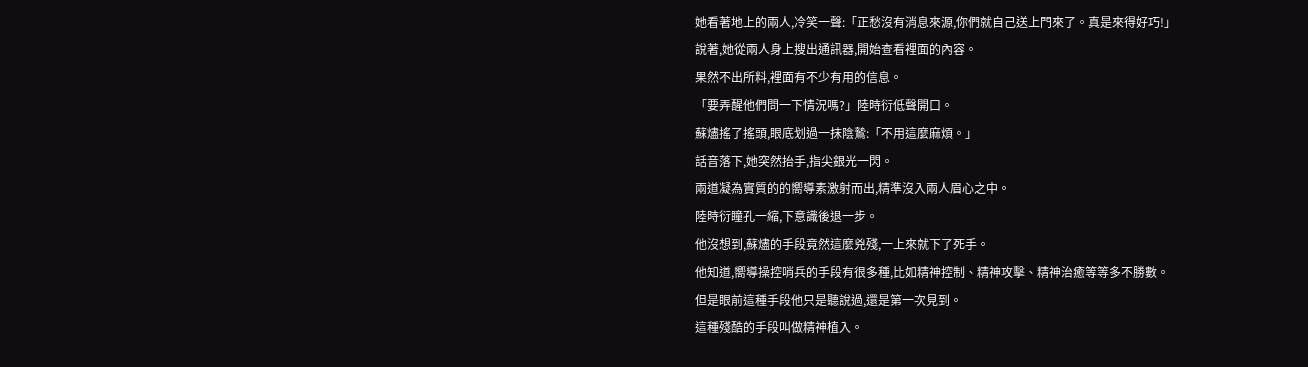她看著地上的兩人,冷笑一聲:「正愁沒有消息來源,你們就自己送上門來了。真是來得好巧!」
說著,她從兩人身上搜出通訊器,開始查看裡面的內容。
果然不出所料,裡面有不少有用的信息。
「要弄醒他們問一下情況嗎?」陸時衍低聲開口。
蘇燼搖了搖頭,眼底划過一抹陰鷙:「不用這麼麻煩。」
話音落下,她突然抬手,指尖銀光一閃。
兩道凝為實質的的嚮導素激射而出,精準沒入兩人眉心之中。
陸時衍瞳孔一縮,下意識後退一步。
他沒想到,蘇燼的手段竟然這麼兇殘,一上來就下了死手。
他知道,嚮導操控哨兵的手段有很多種,比如精神控制、精神攻擊、精神治癒等等多不勝數。
但是眼前這種手段他只是聽說過,還是第一次見到。
這種殘酷的手段叫做精神植入。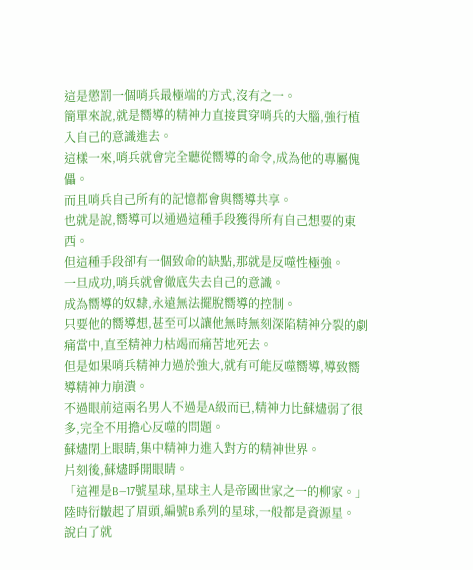這是懲罰一個哨兵最極端的方式,沒有之一。
簡單來說,就是嚮導的精神力直接貫穿哨兵的大腦,強行植入自己的意識進去。
這樣一來,哨兵就會完全聽從嚮導的命令,成為他的專屬傀儡。
而且哨兵自己所有的記憶都會與嚮導共享。
也就是說,嚮導可以通過這種手段獲得所有自己想要的東西。
但這種手段卻有一個致命的缺點,那就是反噬性極強。
一旦成功,哨兵就會徹底失去自己的意識。
成為嚮導的奴隸,永遠無法擺脫嚮導的控制。
只要他的嚮導想,甚至可以讓他無時無刻深陷精神分裂的劇痛當中,直至精神力枯竭而痛苦地死去。
但是如果哨兵精神力過於強大,就有可能反噬嚮導,導致嚮導精神力崩潰。
不過眼前這兩名男人不過是A級而已,精神力比蘇燼弱了很多,完全不用擔心反噬的問題。
蘇燼閉上眼睛,集中精神力進入對方的精神世界。
片刻後,蘇燼睜開眼睛。
「這裡是B—17號星球,星球主人是帝國世家之一的柳家。」
陸時衍皺起了眉頭,編號B系列的星球,一般都是資源星。
說白了就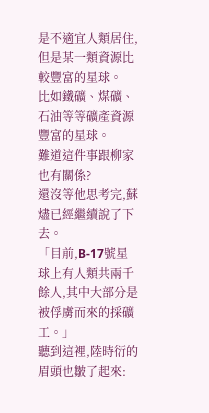是不適宜人類居住,但是某一類資源比較豐富的星球。
比如鐵礦、煤礦、石油等等礦產資源豐富的星球。
難道這件事跟柳家也有關係?
還沒等他思考完,蘇燼已經繼續說了下去。
「目前,B-17號星球上有人類共兩千餘人,其中大部分是被俘虜而來的採礦工。」
聽到這裡,陸時衍的眉頭也皺了起來: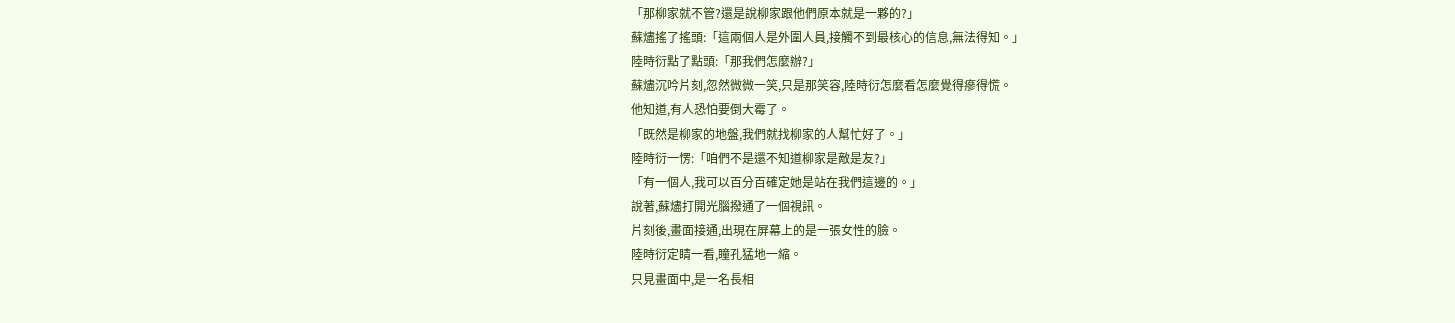「那柳家就不管?還是說柳家跟他們原本就是一夥的?」
蘇燼搖了搖頭:「這兩個人是外圍人員,接觸不到最核心的信息,無法得知。」
陸時衍點了點頭:「那我們怎麼辦?」
蘇燼沉吟片刻,忽然微微一笑,只是那笑容,陸時衍怎麼看怎麼覺得瘮得慌。
他知道,有人恐怕要倒大霉了。
「既然是柳家的地盤,我們就找柳家的人幫忙好了。」
陸時衍一愣:「咱們不是還不知道柳家是敵是友?」
「有一個人,我可以百分百確定她是站在我們這邊的。」
說著,蘇燼打開光腦撥通了一個視訊。
片刻後,畫面接通,出現在屏幕上的是一張女性的臉。
陸時衍定睛一看,瞳孔猛地一縮。
只見畫面中,是一名長相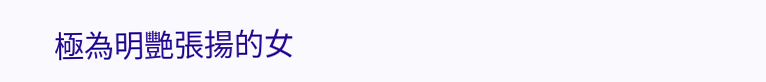極為明艷張揚的女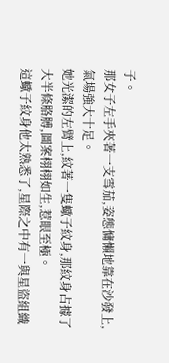子。
那女子左手夾著一支雪茄,姿態慵懶地靠在沙發上,氣場強大十足。
她光潔的左臂上,紋著一隻蠍子紋身,那紋身占據了大半條胳膊,圖案栩栩如生,惹眼至極。
這蠍子紋身他太熟悉了,星際之中有一與星盜組織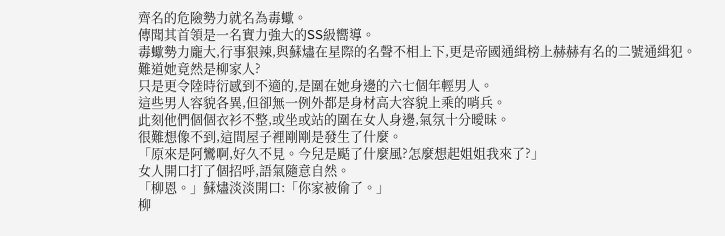齊名的危險勢力就名為毒蠍。
傳聞其首領是一名實力強大的SS級嚮導。
毒蠍勢力龐大,行事狠辣,與蘇燼在星際的名聲不相上下,更是帝國通緝榜上赫赫有名的二號通緝犯。
難道她竟然是柳家人?
只是更令陸時衍感到不適的,是圍在她身邊的六七個年輕男人。
這些男人容貌各異,但卻無一例外都是身材高大容貌上乘的哨兵。
此刻他們個個衣衫不整,或坐或站的圍在女人身邊,氣氛十分曖昧。
很難想像不到,這間屋子裡剛剛是發生了什麼。
「原來是阿鸞啊,好久不見。今兒是颳了什麼風?怎麼想起姐姐我來了?」
女人開口打了個招呼,語氣隨意自然。
「柳恩。」蘇燼淡淡開口:「你家被偷了。」
柳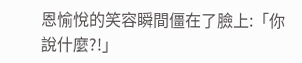恩愉悅的笑容瞬間僵在了臉上:「你說什麼?!」